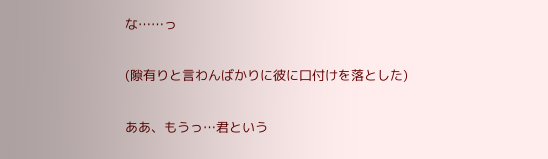な……っ


(隙有りと言わんばかりに彼に口付けを落とした)


ああ、もうっ…君という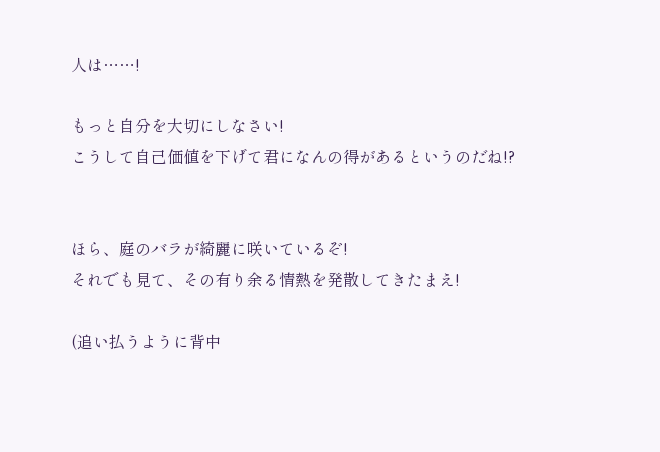人は……!

もっと自分を大切にしなさい!
こうして自己価値を下げて君になんの得があるというのだね!?


ほら、庭のバラが綺麗に咲いているぞ!
それでも見て、その有り余る情熱を発散してきたまえ!

(追い払うように背中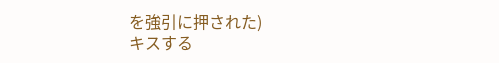を強引に押された)
キスする